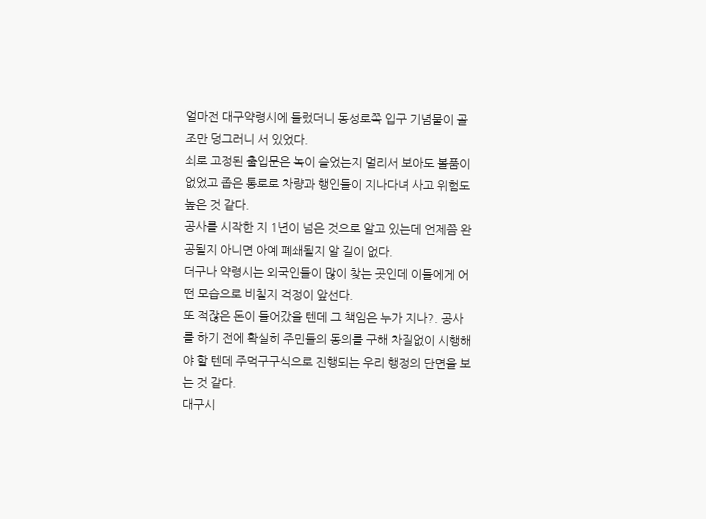얼마전 대구약령시에 들렀더니 동성로쪽 입구 기념물이 골조만 덩그러니 서 있었다.
쇠로 고정된 출입문은 녹이 슬었는지 멀리서 보아도 볼품이 없었고 좁은 통로로 차량과 행인들이 지나다녀 사고 위험도 높은 것 같다.
공사를 시작한 지 1년이 넘은 것으로 알고 있는데 언제쯤 완공될지 아니면 아예 폐쇄될지 알 길이 없다.
더구나 약령시는 외국인들이 많이 찾는 곳인데 이들에게 어떤 모습으로 비칠지 걱정이 앞선다.
또 적잖은 돈이 들어갔을 텐데 그 책임은 누가 지나?. 공사를 하기 전에 확실히 주민들의 동의를 구해 차질없이 시행해야 할 텐데 주먹구구식으로 진행되는 우리 행정의 단면을 보는 것 같다.
대구시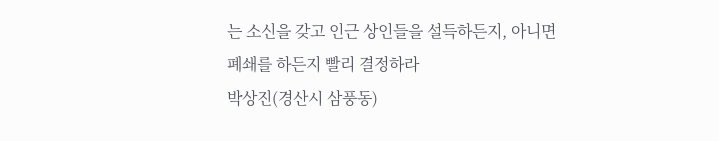는 소신을 갖고 인근 상인들을 설득하든지, 아니면 폐쇄를 하든지 빨리 결정하라
박상진(경산시 삼풍동)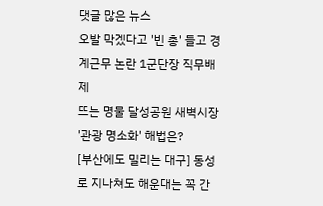댓글 많은 뉴스
오발 막겠다고 '빈 총' 들고 경계근무 논란 1군단장 직무배제
뜨는 명물 달성공원 새벽시장 '관광 명소화' 해법은?
[부산에도 밀리는 대구] 동성로 지나쳐도 해운대는 꼭 간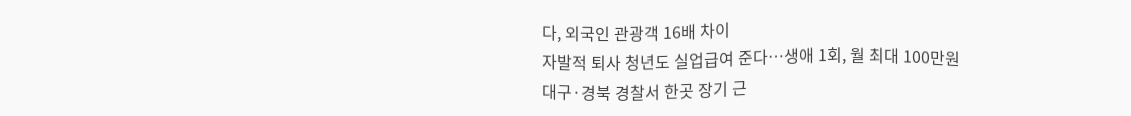다, 외국인 관광객 16배 차이
자발적 퇴사 청년도 실업급여 준다…생애 1회, 월 최대 100만원
대구·경북 경찰서 한곳 장기 근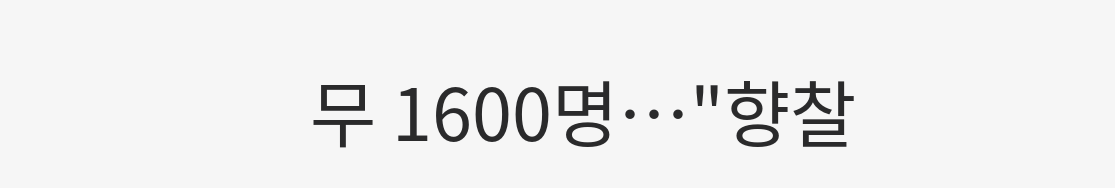무 1600명…"향찰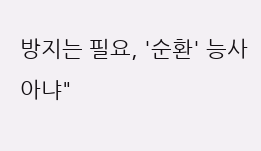방지는 필요, '순환' 능사 아냐"